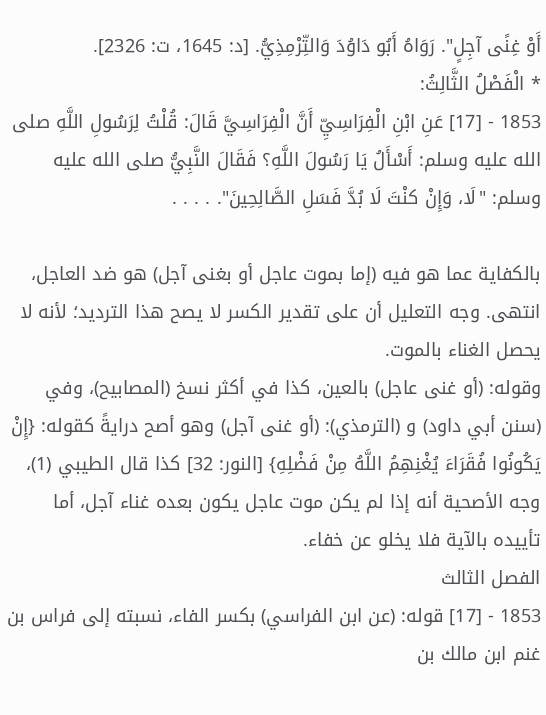أَوْ غِنًى آجِلٍ". رَوَاهُ أَبُو دَاوُدَ وَالتِّرْمِذِيُّ. [د: 1645، ت: 2326].
* الْفَصْلُ الثَّالِثُ:
1853 - [17] عَنِ ابْنِ الْفِرَاسِيِّ أَنَّ الْفِرَاسِيَّ قَالَ: قُلْتُ لِرَسُولِ اللَّهِ صلى الله عليه وسلم: أَسْأَلُ يَا رَسُولَ اللَّهِ؟ فَقَالَ النَّبِيُّ صلى الله عليه وسلم: "لَا، وَإِنْ كنْتَ لَا بُدَّ فَسَلِ الصَّالِحِينَ". . . . .

بالكفاية عما هو فيه (إما بموت عاجل أو بغنى آجل) هو ضد العاجل، انتهى. وجه التعليل أن على تقدير الكسر لا يصح هذا الترديد؛ لأنه لا يحصل الغناء بالموت.
وقوله: (أو غنى عاجل) بالعين، كذا في أكثر نسخ (المصابيح)، وفي (سنن أبي داود) و (الترمذي): (أو غنى آجل) وهو أصح درايةً كقوله: {إِنْ يَكُونُوا فُقَرَاءَ يُغْنِهِمُ اللَّهُ مِنْ فَضْلِهِ} [النور: 32] كذا قال الطيبي (1)، وجه الأصحية أنه إذا لم يكن موت عاجل يكون بعده غناء آجل، أما تأييده بالآية فلا يخلو عن خفاء.
الفصل الثالث
1853 - [17] قوله: (عن ابن الفراسي) بكسر الفاء، نسبته إلى فراس بن غنم ابن مالك بن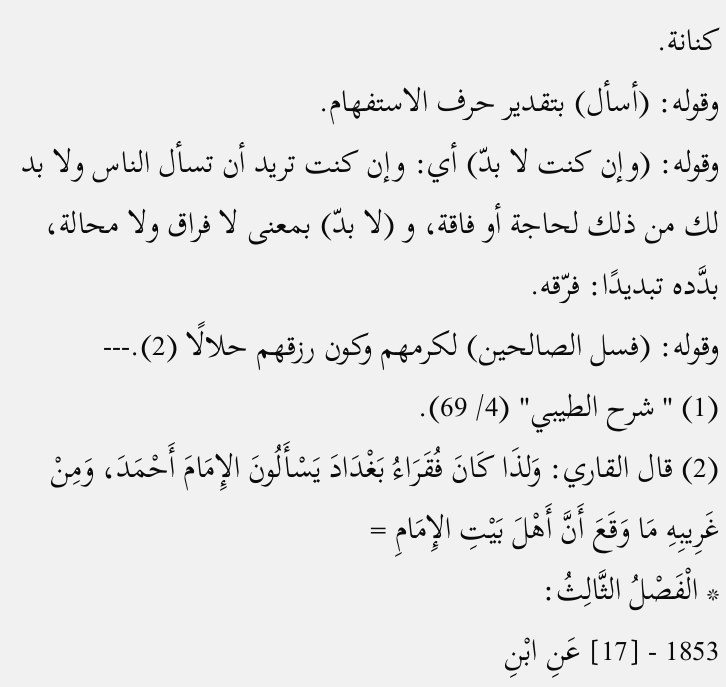كنانة.
وقوله: (أسأل) بتقدير حرف الاستفهام.
وقوله: (وإن كنت لا بدّ) أي: وإن كنت تريد أن تسأل الناس ولا بد لك من ذلك لحاجة أو فاقة، و (لا بدّ) بمعنى لا فراق ولا محالة، بدَّده تبديدًا: فرّقه.
وقوله: (فسل الصالحين) لكرمهم وكون رزقهم حلالًا (2).---
(1) "شرح الطيبي" (4/ 69).
(2) قال القاري: وَلذَا كَانَ فُقَرَاءُ بَغْدَادَ يَسْأَلُونَ الإِمَامَ أَحْمَدَ، وَمِنْ غَرِيبِهِ مَا وَقَعَ أَنَّ أَهْلَ بَيْتِ الإِمَامِ =
* الْفَصْلُ الثَّالِثُ:
1853 - [17] عَنِ ابْنِ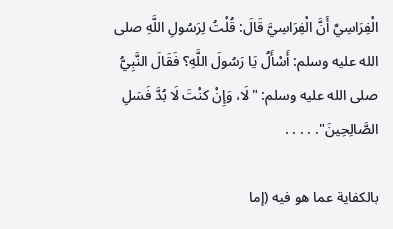الْفِرَاسِيِّ أَنَّ الْفِرَاسِيَّ قَالَ: قُلْتُ لِرَسُولِ اللَّهِ صلى الله عليه وسلم: أَسْأَلُ يَا رَسُولَ اللَّهِ؟ فَقَالَ النَّبِيُّ صلى الله عليه وسلم: "لَا، وَإِنْ كنْتَ لَا بُدَّ فَسَلِ الصَّالِحِينَ". . . . .

بالكفاية عما هو فيه (إما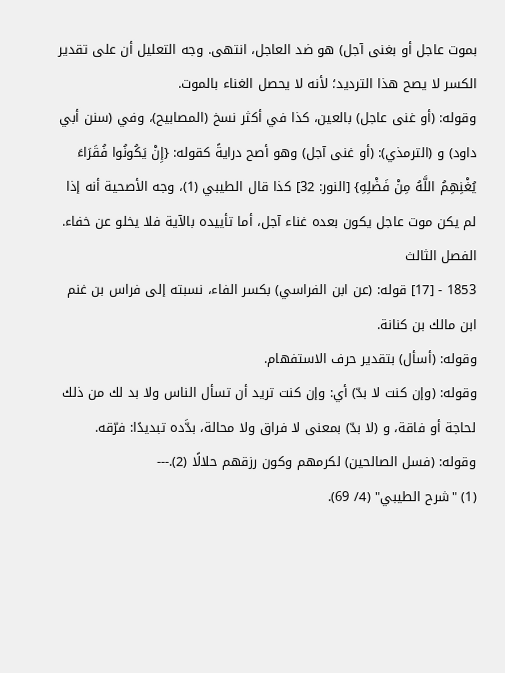بموت عاجل أو بغنى آجل) هو ضد العاجل، انتهى. وجه التعليل أن على تقدير الكسر لا يصح هذا الترديد؛ لأنه لا يحصل الغناء بالموت.
وقوله: (أو غنى عاجل) بالعين، كذا في أكثر نسخ (المصابيح)، وفي (سنن أبي داود) و (الترمذي): (أو غنى آجل) وهو أصح درايةً كقوله: {إِنْ يَكُونُوا فُقَرَاءَ يُغْنِهِمُ اللَّهُ مِنْ فَضْلِهِ} [النور: 32] كذا قال الطيبي (1)، وجه الأصحية أنه إذا لم يكن موت عاجل يكون بعده غناء آجل، أما تأييده بالآية فلا يخلو عن خفاء.
الفصل الثالث
1853 - [17] قوله: (عن ابن الفراسي) بكسر الفاء، نسبته إلى فراس بن غنم ابن مالك بن كنانة.
وقوله: (أسأل) بتقدير حرف الاستفهام.
وقوله: (وإن كنت لا بدّ) أي: وإن كنت تريد أن تسأل الناس ولا بد لك من ذلك لحاجة أو فاقة، و (لا بدّ) بمعنى لا فراق ولا محالة، بدَّده تبديدًا: فرّقه.
وقوله: (فسل الصالحين) لكرمهم وكون رزقهم حلالًا (2).---
(1) "شرح الطيبي" (4/ 69).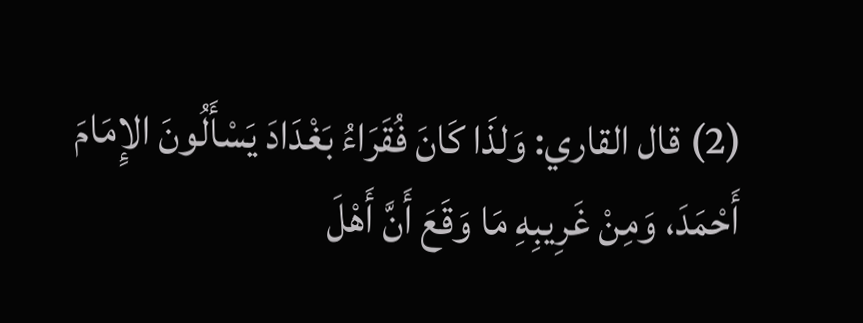(2) قال القاري: وَلذَا كَانَ فُقَرَاءُ بَغْدَادَ يَسْأَلُونَ الإِمَامَ أَحْمَدَ، وَمِنْ غَرِيبِهِ مَا وَقَعَ أَنَّ أَهْلَ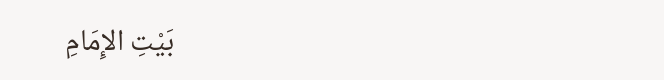بَيْتِ الإِمَامِ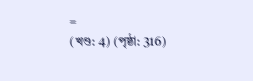=
(খণ্ড: 4) (পৃষ্ঠা: 316)